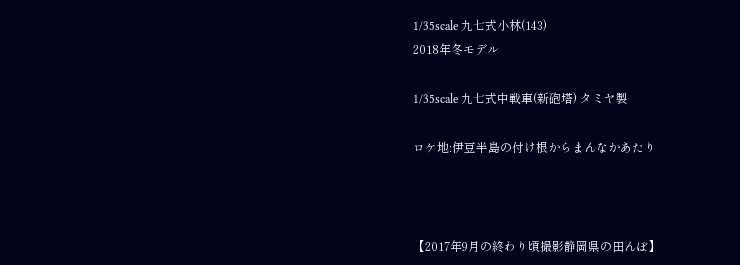1/35scale 九七式小林(143)
2018年冬モデル

1/35scale 九七式中戦車(新砲塔) タミヤ製

ロケ地:伊豆半島の付け根からまんなかあたり



【2017年9月の終わり頃撮影静岡県の田んぼ】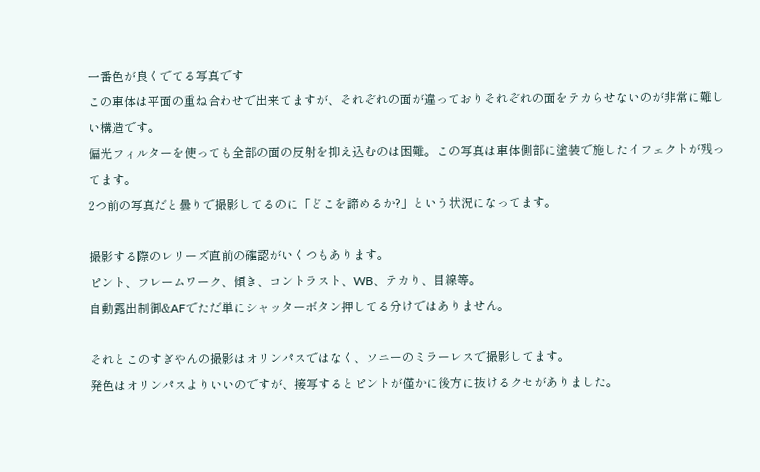一番色が良くでてる写真です
この車体は平面の重ね合わせで出来てますが、それぞれの面が違っておりそれぞれの面をテカらせないのが非常に難しい構造です。
偏光フィルターを使っても全部の面の反射を抑え込むのは困難。この写真は車体側部に塗装で施したイフェクトが残ってます。
2つ前の写真だと曇りで撮影してるのに「どこを諦めるか?」という状況になってます。

撮影する際のレリーズ直前の確認がいくつもあります。
ピント、フレームワーク、傾き、コントラスト、WB、テカり、目線等。
自動露出制御&AFでただ単にシャッターボタン押してる分けではありません。

それとこのすぎやんの撮影はオリンパスではなく、ソニーのミラーレスで撮影してます。
発色はオリンパスよりいいのですが、接写するとピントが僅かに後方に抜けるクセがありました。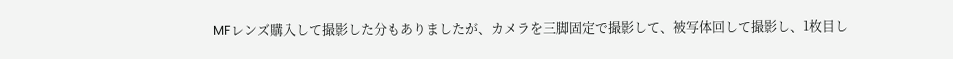MFレンズ購入して撮影した分もありましたが、カメラを三脚固定で撮影して、被写体回して撮影し、1枚目し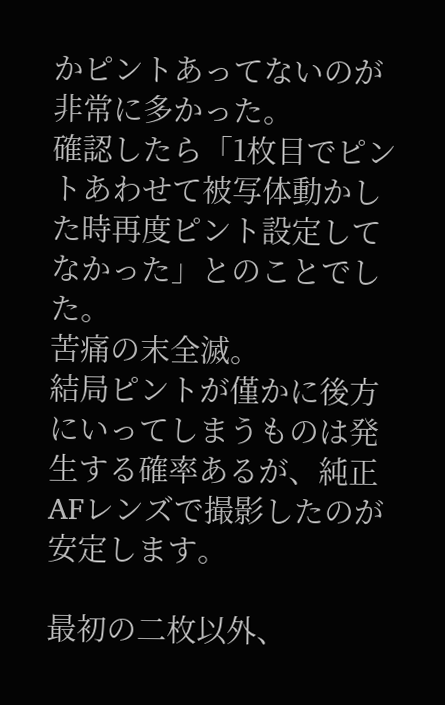かピントあってないのが非常に多かった。
確認したら「1枚目でピントあわせて被写体動かした時再度ピント設定してなかった」とのことでした。
苦痛の末全滅。
結局ピントが僅かに後方にいってしまうものは発生する確率あるが、純正AFレンズで撮影したのが安定します。

最初の二枚以外、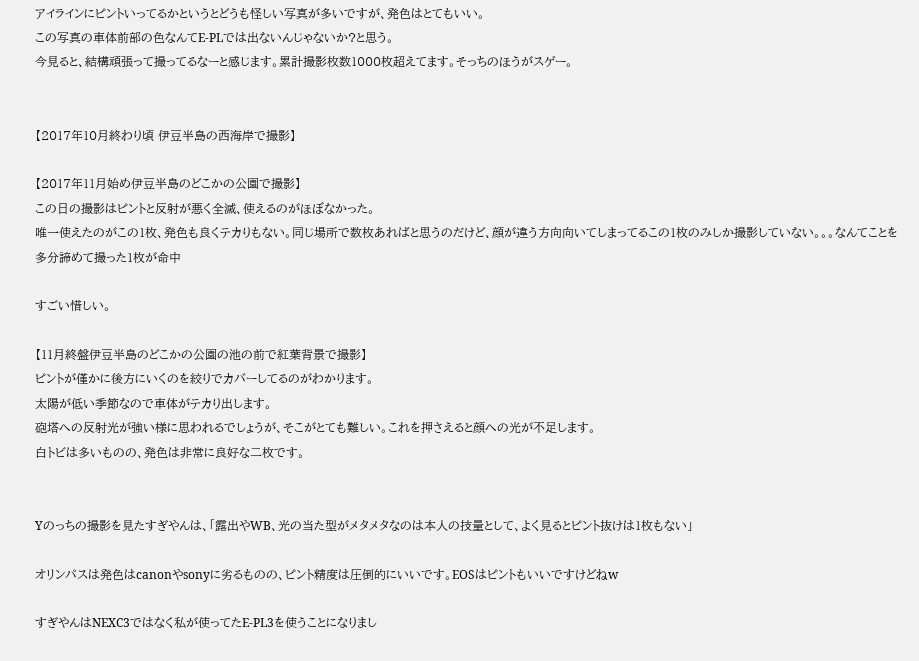アイラインにピントいってるかというとどうも怪しい写真が多いですが、発色はとてもいい。
この写真の車体前部の色なんてE-PLでは出ないんじゃないか?と思う。
今見ると、結構頑張って撮ってるなーと感じます。累計撮影枚数1000枚超えてます。そっちのほうがスゲー。


【2017年10月終わり頃 伊豆半島の西海岸で撮影】

【2017年11月始め伊豆半島のどこかの公園で撮影】
この日の撮影はピントと反射が悪く全滅、使えるのがほぼなかった。
唯一使えたのがこの1枚、発色も良くテカりもない。同じ場所で数枚あればと思うのだけど、顔が違う方向向いてしまってるこの1枚のみしか撮影していない。。。なんてことを
多分諦めて撮った1枚が命中

すごい惜しい。

【11月終盤伊豆半島のどこかの公園の池の前で紅葉背景で撮影】
ピントが僅かに後方にいくのを絞りでカバーしてるのがわかります。
太陽が低い季節なので車体がテカり出します。
砲塔への反射光が強い様に思われるでしょうが、そこがとても難しい。これを押さえると顔への光が不足します。
白トビは多いものの、発色は非常に良好な二枚です。


Yのっちの撮影を見たすぎやんは、「露出やWB、光の当た型がメタメタなのは本人の技量として、よく見るとピント抜けは1枚もない」

オリンパスは発色はcanonやsonyに劣るものの、ピント精度は圧倒的にいいです。EOSはピントもいいですけどねw

すぎやんはNEXC3ではなく私が使ってたE-PL3を使うことになりまし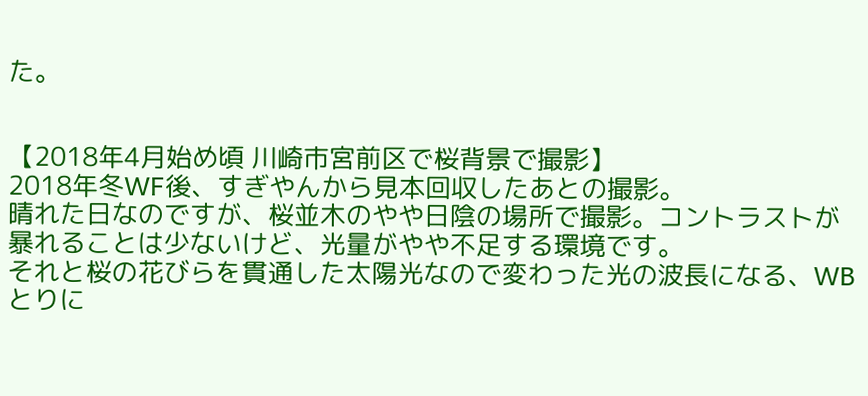た。


【2018年4月始め頃 川崎市宮前区で桜背景で撮影】
2018年冬WF後、すぎやんから見本回収したあとの撮影。
晴れた日なのですが、桜並木のやや日陰の場所で撮影。コントラストが暴れることは少ないけど、光量がやや不足する環境です。
それと桜の花びらを貫通した太陽光なので変わった光の波長になる、WBとりに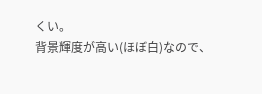くい。
背景輝度が高い(ほぼ白)なので、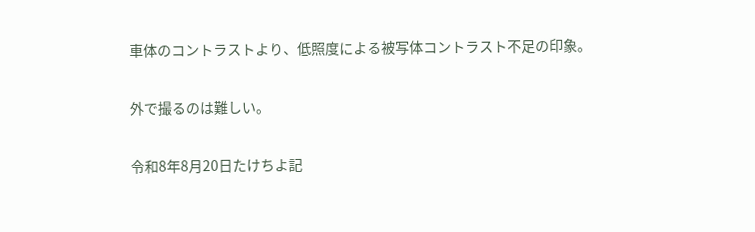車体のコントラストより、低照度による被写体コントラスト不足の印象。

外で撮るのは難しい。

令和8年8月20日たけちよ記